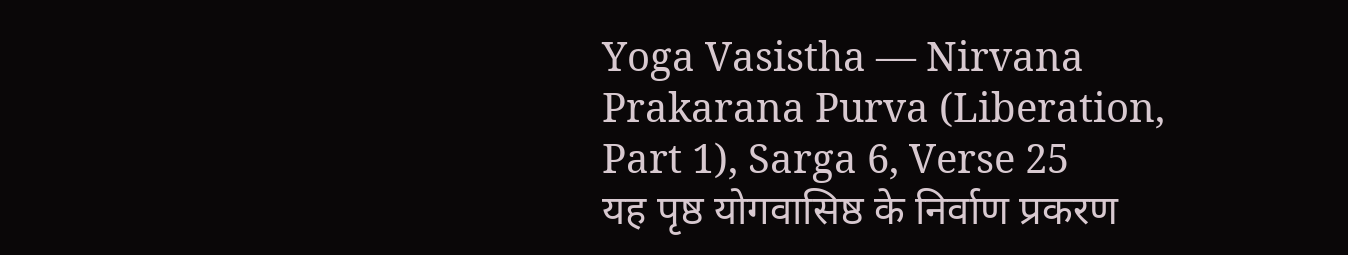Yoga Vasistha — Nirvana Prakarana Purva (Liberation, Part 1), Sarga 6, Verse 25
यह पृष्ठ योगवासिष्ठ के निर्वाण प्रकरण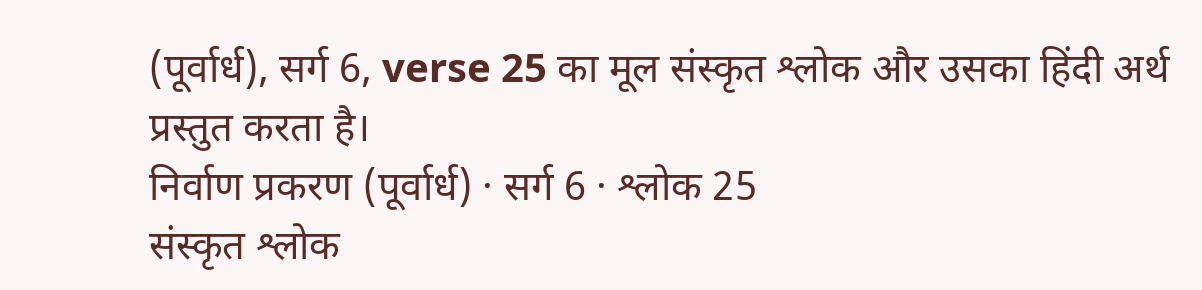(पूर्वार्ध), सर्ग 6, verse 25 का मूल संस्कृत श्लोक और उसका हिंदी अर्थ प्रस्तुत करता है।
निर्वाण प्रकरण (पूर्वार्ध) · सर्ग 6 · श्लोक 25
संस्कृत श्लोक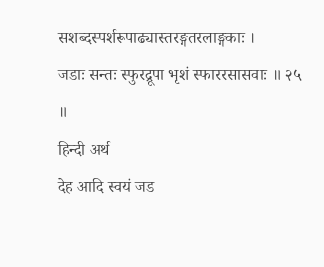सशब्दस्पर्शरूपाढ्यास्तरङ्गतरलाङ्गकाः ।
जडाः सन्तः स्फुरद्रूपा भृशं स्फाररसासवाः ॥ २५ ॥
हिन्दी अर्थ
देह आदि स्वयं जड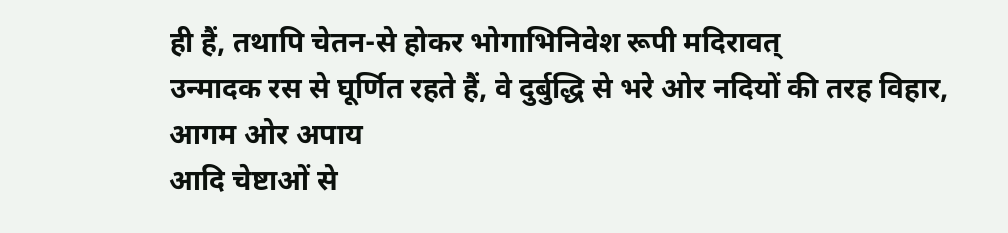ही हैं, तथापि चेतन-से होकर भोगाभिनिवेश रूपी मदिरावत्
उन्मादक रस से घूर्णित रहते हैं, वे दुर्बुद्धि से भरे ओर नदियों की तरह विहार, आगम ओर अपाय
आदि चेष्टाओं से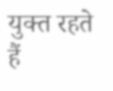युक्त रहते हैं